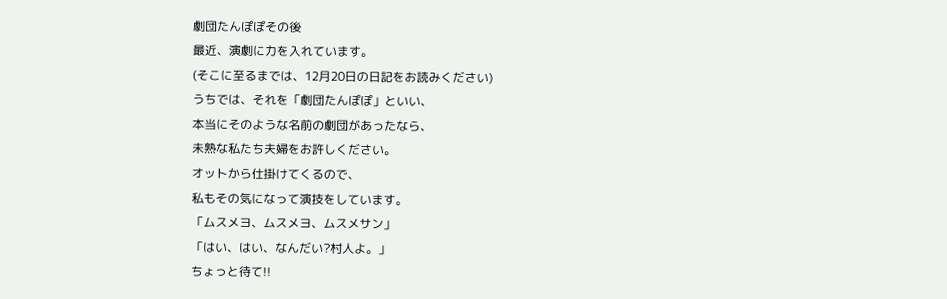劇団たんぽぽその後
最近、演劇に力を入れています。
(そこに至るまでは、12月20日の日記をお読みください)
うちでは、それを「劇団たんぽぽ」といい、
本当にそのような名前の劇団があったなら、
未熟な私たち夫婦をお許しください。
オットから仕掛けてくるので、
私もその気になって演技をしています。
「ムスメヨ、ムスメヨ、ムスメサン」
「はい、はい、なんだい?村人よ。」
ちょっと待て!!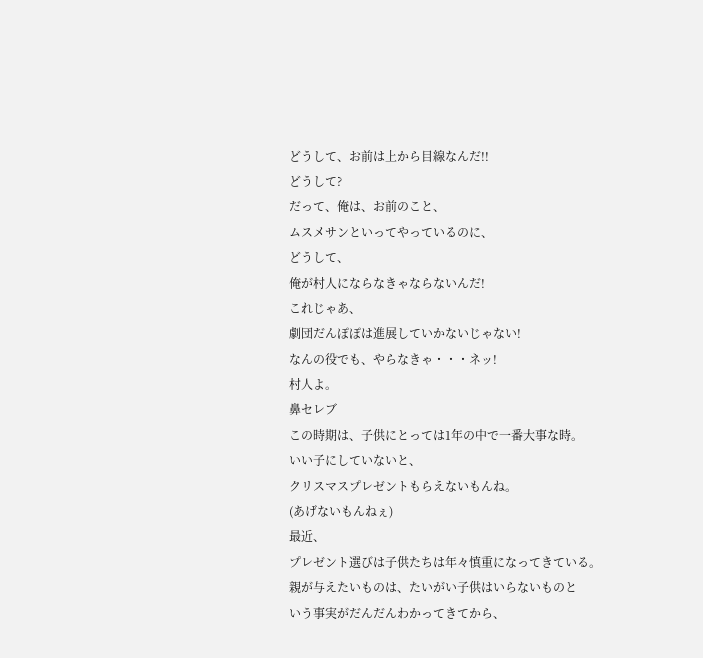どうして、お前は上から目線なんだ!!
どうして?
だって、俺は、お前のこと、
ムスメサンといってやっているのに、
どうして、
俺が村人にならなきゃならないんだ!
これじゃあ、
劇団だんぽぽは進展していかないじゃない!
なんの役でも、やらなきゃ・・・ネッ!
村人よ。
鼻セレブ
この時期は、子供にとっては1年の中で一番大事な時。
いい子にしていないと、
クリスマスプレゼントもらえないもんね。
(あげないもんねぇ)
最近、
プレゼント選びは子供たちは年々慎重になってきている。
親が与えたいものは、たいがい子供はいらないものと
いう事実がだんだんわかってきてから、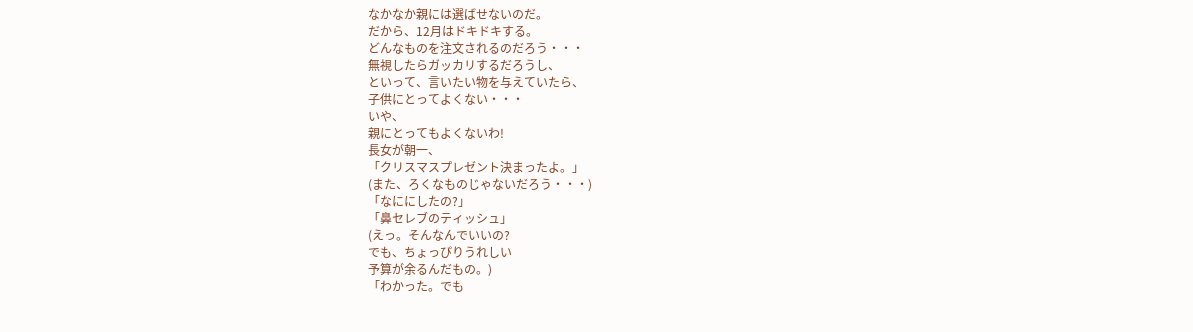なかなか親には選ばせないのだ。
だから、12月はドキドキする。
どんなものを注文されるのだろう・・・
無視したらガッカリするだろうし、
といって、言いたい物を与えていたら、
子供にとってよくない・・・
いや、
親にとってもよくないわ!
長女が朝一、
「クリスマスプレゼント決まったよ。」
(また、ろくなものじゃないだろう・・・)
「なににしたの?」
「鼻セレブのティッシュ」
(えっ。そんなんでいいの?
でも、ちょっぴりうれしい
予算が余るんだもの。)
「わかった。でも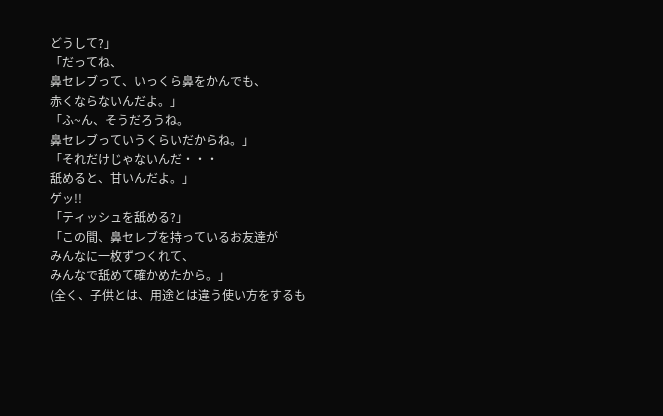どうして?」
「だってね、
鼻セレブって、いっくら鼻をかんでも、
赤くならないんだよ。」
「ふ~ん、そうだろうね。
鼻セレブっていうくらいだからね。」
「それだけじゃないんだ・・・
舐めると、甘いんだよ。」
ゲッ!!
「ティッシュを舐める?」
「この間、鼻セレブを持っているお友達が
みんなに一枚ずつくれて、
みんなで舐めて確かめたから。」
(全く、子供とは、用途とは違う使い方をするも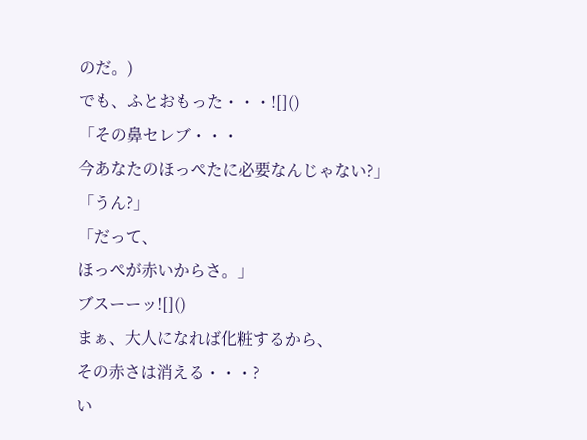のだ。)
でも、ふとおもった・・・![]()
「その鼻セレブ・・・
今あなたのほっぺたに必要なんじゃない?」
「うん?」
「だって、
ほっぺが赤いからさ。」
ブスーーッ![]()
まぁ、大人になれば化粧するから、
その赤さは消える・・・?
い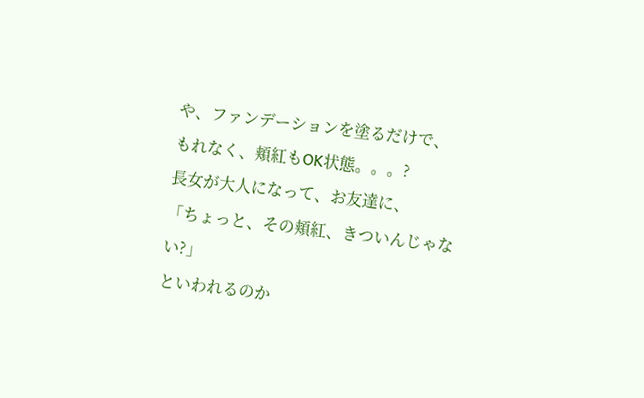や、ファンデーションを塗るだけで、
もれなく、頬紅もOK状態。。。?
長女が大人になって、お友達に、
「ちょっと、その頬紅、きついんじゃない?」
といわれるのか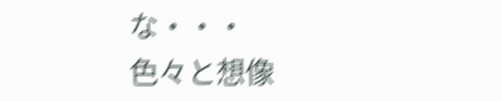な・・・
色々と想像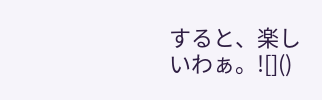すると、楽しいわぁ。![]()